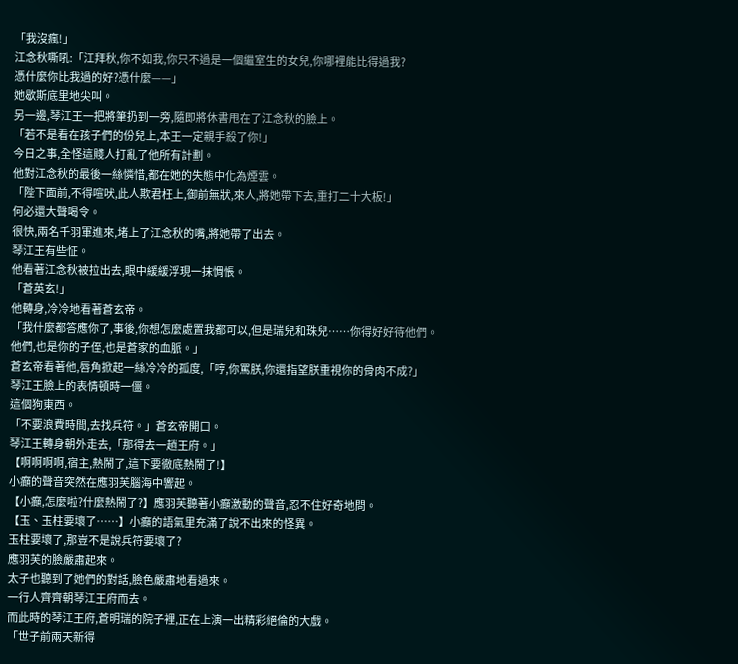「我沒瘋!」
江念秋嘶吼:「江拜秋,你不如我,你只不過是一個繼室生的女兒,你哪裡能比得過我?
憑什麼你比我過的好?憑什麼——」
她歇斯底里地尖叫。
另一邊,琴江王一把將筆扔到一旁,隨即將休書甩在了江念秋的臉上。
「若不是看在孩子們的份兒上,本王一定親手殺了你!」
今日之事,全怪這賤人打亂了他所有計劃。
他對江念秋的最後一絲憐惜,都在她的失態中化為煙雲。
「陛下面前,不得喧吠,此人欺君枉上,御前無狀,來人,將她帶下去,重打二十大板!」
何必還大聲喝令。
很快,兩名千羽軍進來,堵上了江念秋的嘴,將她帶了出去。
琴江王有些怔。
他看著江念秋被拉出去,眼中緩緩浮現一抹惆悵。
「蒼英玄!」
他轉身,冷冷地看著蒼玄帝。
「我什麼都答應你了,事後,你想怎麼處置我都可以,但是瑞兒和珠兒……你得好好待他們。
他們,也是你的子侄,也是蒼家的血脈。」
蒼玄帝看著他,唇角掀起一絲冷冷的孤度,「哼,你罵朕,你還指望朕重視你的骨肉不成?」
琴江王臉上的表情頓時一僵。
這個狗東西。
「不要浪費時間,去找兵符。」蒼玄帝開口。
琴江王轉身朝外走去,「那得去一趟王府。」
【啊啊啊啊,宿主,熱鬧了,這下要徹底熱鬧了!】
小癲的聲音突然在應羽芙腦海中響起。
【小癲,怎麼啦?什麼熱鬧了?】應羽芙聽著小癲激動的聲音,忍不住好奇地問。
【玉、玉柱要壞了……】小癲的語氣里充滿了說不出來的怪異。
玉柱要壞了,那豈不是說兵符要壞了?
應羽芙的臉嚴肅起來。
太子也聽到了她們的對話,臉色嚴肅地看過來。
一行人齊齊朝琴江王府而去。
而此時的琴江王府,蒼明瑞的院子裡,正在上演一出精彩絕倫的大戲。
「世子前兩天新得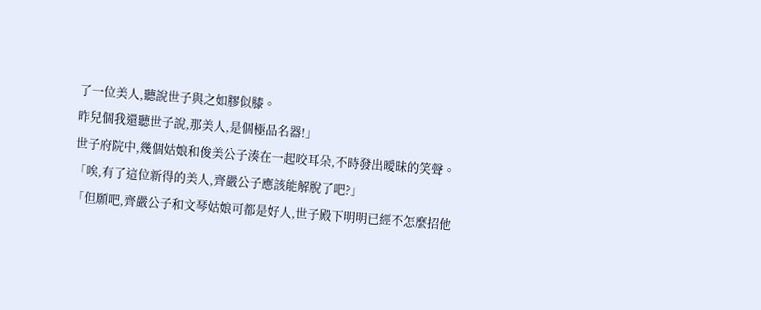了一位美人,聽說世子與之如膠似膝。
昨兒個我還聽世子說,那美人,是個極品名器!」
世子府院中,幾個姑娘和俊美公子湊在一起咬耳朵,不時發出曖昧的笑聲。
「唉,有了這位新得的美人,齊嚴公子應該能解脫了吧?」
「但願吧,齊嚴公子和文琴姑娘可都是好人,世子殿下明明已經不怎麼招他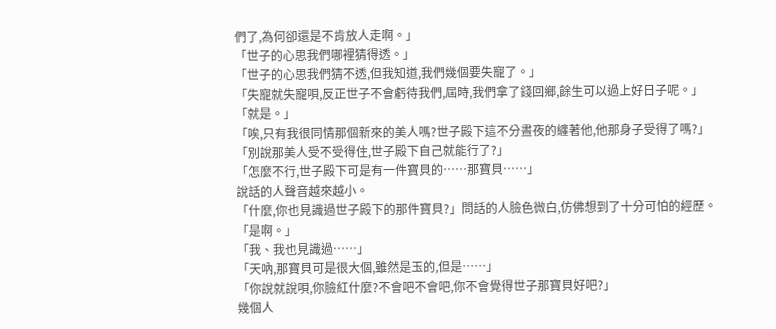們了,為何卻還是不肯放人走啊。」
「世子的心思我們哪裡猜得透。」
「世子的心思我們猜不透,但我知道,我們幾個要失寵了。」
「失寵就失寵唄,反正世子不會虧待我們,屆時,我們拿了錢回鄉,餘生可以過上好日子呢。」
「就是。」
「唉,只有我很同情那個新來的美人嗎?世子殿下這不分晝夜的纏著他,他那身子受得了嗎?」
「別說那美人受不受得住,世子殿下自己就能行了?」
「怎麼不行,世子殿下可是有一件寶貝的……那寶貝……」
說話的人聲音越來越小。
「什麼,你也見識過世子殿下的那件寶貝?」問話的人臉色微白,仿佛想到了十分可怕的經歷。
「是啊。」
「我、我也見識過……」
「天吶,那寶貝可是很大個,雖然是玉的,但是……」
「你說就說唄,你臉紅什麼?不會吧不會吧,你不會覺得世子那寶貝好吧?」
幾個人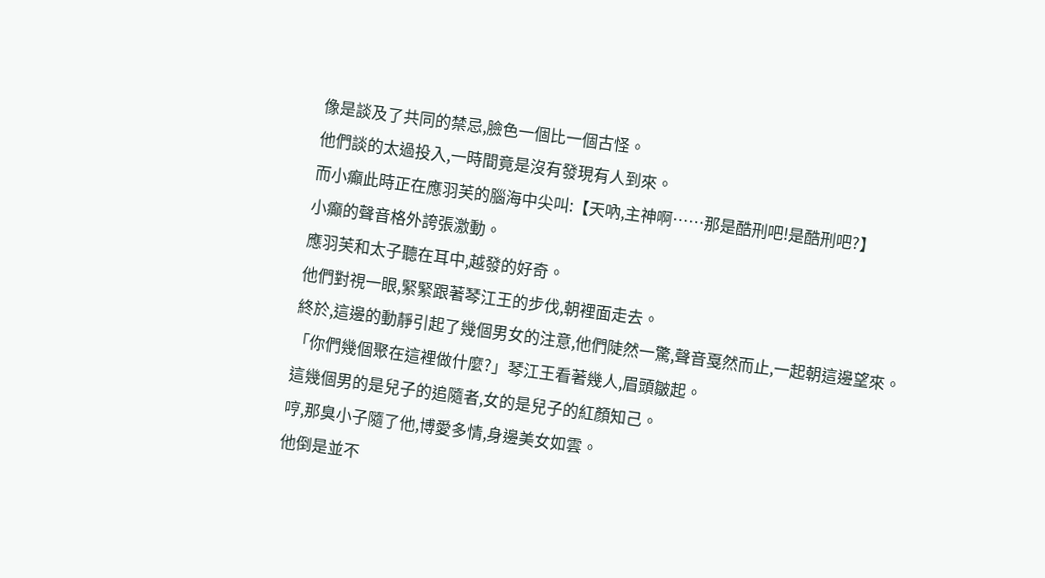像是談及了共同的禁忌,臉色一個比一個古怪。
他們談的太過投入,一時間竟是沒有發現有人到來。
而小癲此時正在應羽芙的腦海中尖叫:【天吶,主神啊……那是酷刑吧!是酷刑吧?】
小癲的聲音格外誇張激動。
應羽芙和太子聽在耳中,越發的好奇。
他們對視一眼,緊緊跟著琴江王的步伐,朝裡面走去。
終於,這邊的動靜引起了幾個男女的注意,他們陡然一驚,聲音戛然而止,一起朝這邊望來。
「你們幾個聚在這裡做什麼?」琴江王看著幾人,眉頭皺起。
這幾個男的是兒子的追隨者,女的是兒子的紅顏知己。
哼,那臭小子隨了他,博愛多情,身邊美女如雲。
他倒是並不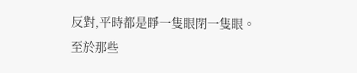反對,平時都是睜一隻眼閉一隻眼。
至於那些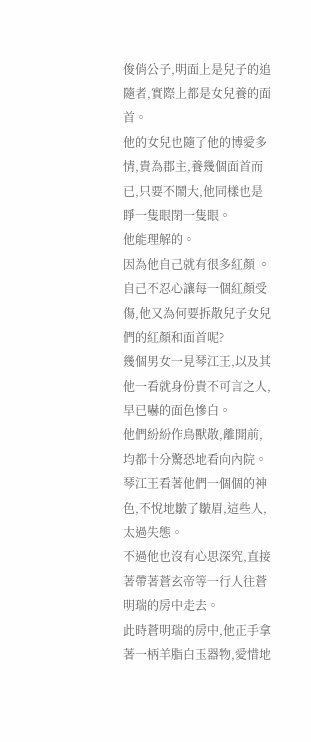俊俏公子,明面上是兒子的追隨者,實際上都是女兒養的面首。
他的女兒也隨了他的博愛多情,貴為郡主,養幾個面首而已,只要不鬧大,他同樣也是睜一隻眼閉一隻眼。
他能理解的。
因為他自己就有很多紅顏 。
自己不忍心讓每一個紅顏受傷,他又為何要拆散兒子女兒們的紅顏和面首呢?
幾個男女一見琴江王,以及其他一看就身份貴不可言之人,早已嚇的面色慘白。
他們紛紛作鳥獸散,離開前,均都十分驚恐地看向內院。
琴江王看著他們一個個的神色,不悅地皺了皺眉,這些人,太過失態。
不過他也沒有心思深究,直接著帶著蒼玄帝等一行人往蒼明瑞的房中走去。
此時蒼明瑞的房中,他正手拿著一柄羊脂白玉器物,愛惜地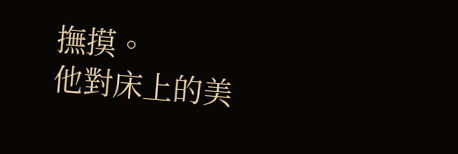撫摸。
他對床上的美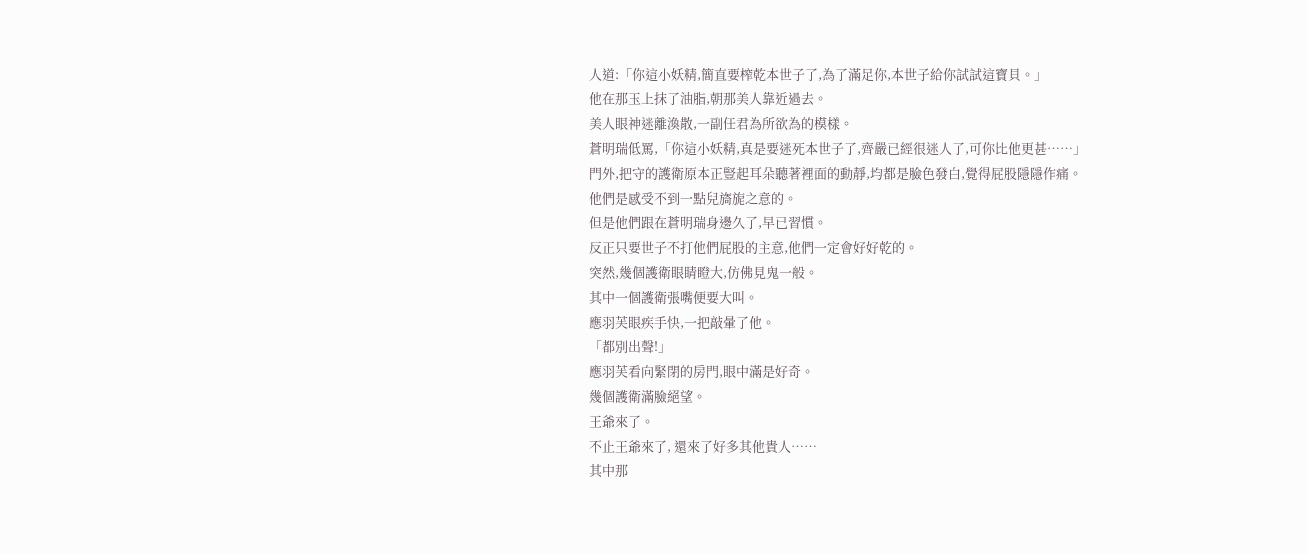人道:「你這小妖精,簡直要榨乾本世子了,為了滿足你,本世子給你試試這寶貝。」
他在那玉上抹了油脂,朝那美人靠近過去。
美人眼神迷離渙散,一副任君為所欲為的模樣。
蒼明瑞低罵,「你這小妖精,真是要迷死本世子了,齊嚴已經很迷人了,可你比他更甚……」
門外,把守的護衛原本正豎起耳朵聽著裡面的動靜,均都是臉色發白,覺得屁股隱隱作痛。
他們是感受不到一點兒旖旎之意的。
但是他們跟在蒼明瑞身邊久了,早已習慣。
反正只要世子不打他們屁股的主意,他們一定會好好乾的。
突然,幾個護衛眼睛瞪大,仿佛見鬼一般。
其中一個護衛張嘴便要大叫。
應羽芙眼疾手快,一把敲暈了他。
「都別出聲!」
應羽芙看向緊閉的房門,眼中滿是好奇。
幾個護衛滿臉絕望。
王爺來了。
不止王爺來了, 還來了好多其他貴人……
其中那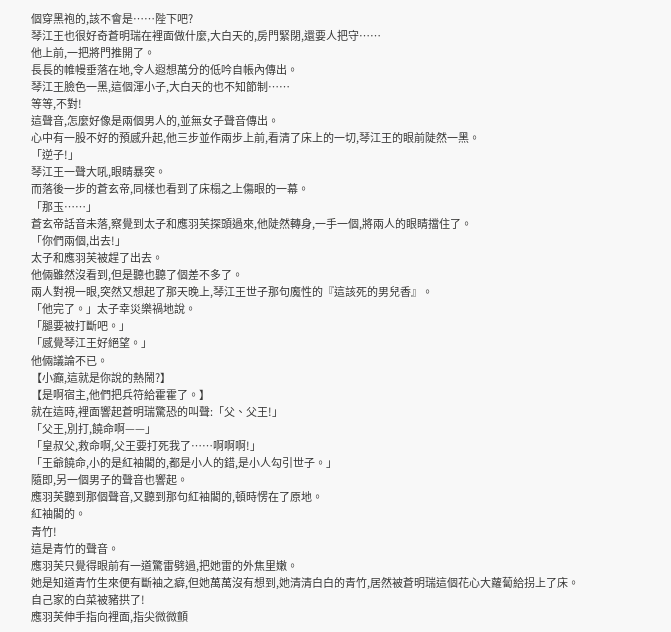個穿黑袍的,該不會是……陛下吧?
琴江王也很好奇蒼明瑞在裡面做什麼,大白天的,房門緊閉,還要人把守……
他上前,一把將門推開了。
長長的帷幔垂落在地,令人遐想萬分的低吟自帳內傳出。
琴江王臉色一黑,這個渾小子,大白天的也不知節制……
等等,不對!
這聲音,怎麼好像是兩個男人的,並無女子聲音傳出。
心中有一股不好的預感升起,他三步並作兩步上前,看清了床上的一切,琴江王的眼前陡然一黑。
「逆子!」
琴江王一聲大吼,眼睛暴突。
而落後一步的蒼玄帝,同樣也看到了床榻之上傷眼的一幕。
「那玉……」
蒼玄帝話音未落,察覺到太子和應羽芙探頭過來,他陡然轉身,一手一個,將兩人的眼睛擋住了。
「你們兩個,出去!」
太子和應羽芙被趕了出去。
他倆雖然沒看到,但是聽也聽了個差不多了。
兩人對視一眼,突然又想起了那天晚上,琴江王世子那句魔性的『這該死的男兒香』。
「他完了。」太子幸災樂禍地說。
「腿要被打斷吧。」
「感覺琴江王好絕望。」
他倆議論不已。
【小癲,這就是你說的熱鬧?】
【是啊宿主,他們把兵符給霍霍了。】
就在這時,裡面響起蒼明瑞驚恐的叫聲:「父、父王!」
「父王,別打,饒命啊——」
「皇叔父,救命啊,父王要打死我了……啊啊啊!」
「王爺饒命,小的是紅袖閣的,都是小人的錯,是小人勾引世子。」
隨即,另一個男子的聲音也響起。
應羽芙聽到那個聲音,又聽到那句紅袖閣的,頓時愣在了原地。
紅袖閣的。
青竹!
這是青竹的聲音。
應羽芙只覺得眼前有一道驚雷劈過,把她雷的外焦里嫩。
她是知道青竹生來便有斷袖之癖,但她萬萬沒有想到,她清清白白的青竹,居然被蒼明瑞這個花心大蘿蔔給拐上了床。
自己家的白菜被豬拱了!
應羽芙伸手指向裡面,指尖微微顫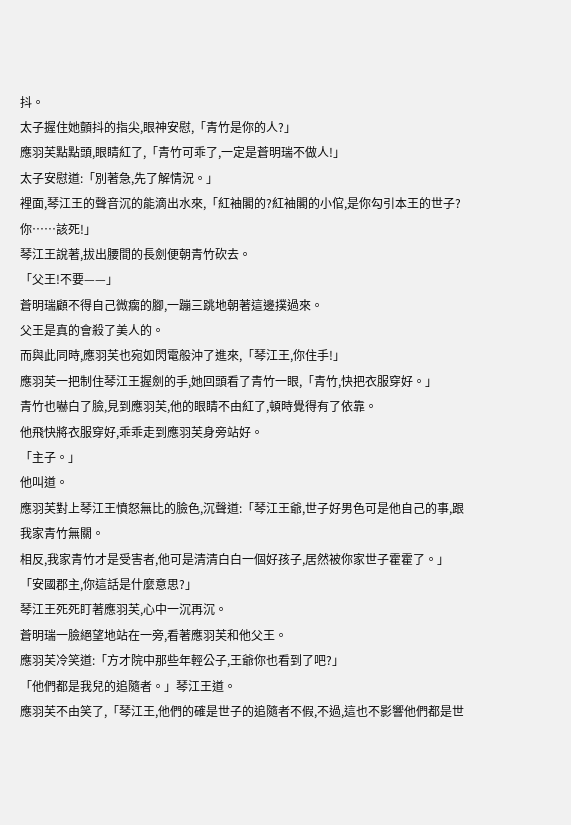抖。
太子握住她顫抖的指尖,眼神安慰,「青竹是你的人?」
應羽芙點點頭,眼睛紅了,「青竹可乖了,一定是蒼明瑞不做人!」
太子安慰道:「別著急,先了解情況。」
裡面,琴江王的聲音沉的能滴出水來,「紅袖閣的?紅袖閣的小倌,是你勾引本王的世子?
你……該死!」
琴江王說著,拔出腰間的長劍便朝青竹砍去。
「父王!不要——」
蒼明瑞顧不得自己微瘸的腳,一蹦三跳地朝著這邊撲過來。
父王是真的會殺了美人的。
而與此同時,應羽芙也宛如閃電般沖了進來,「琴江王,你住手!」
應羽芙一把制住琴江王握劍的手,她回頭看了青竹一眼,「青竹,快把衣服穿好。」
青竹也嚇白了臉,見到應羽芙,他的眼睛不由紅了,頓時覺得有了依靠。
他飛快將衣服穿好,乖乖走到應羽芙身旁站好。
「主子。」
他叫道。
應羽芙對上琴江王憤怒無比的臉色,沉聲道:「琴江王爺,世子好男色可是他自己的事,跟我家青竹無關。
相反,我家青竹才是受害者,他可是清清白白一個好孩子,居然被你家世子霍霍了。」
「安國郡主,你這話是什麼意思?」
琴江王死死盯著應羽芙,心中一沉再沉。
蒼明瑞一臉絕望地站在一旁,看著應羽芙和他父王。
應羽芙冷笑道:「方才院中那些年輕公子,王爺你也看到了吧?」
「他們都是我兒的追隨者。」琴江王道。
應羽芙不由笑了,「琴江王,他們的確是世子的追隨者不假,不過,這也不影響他們都是世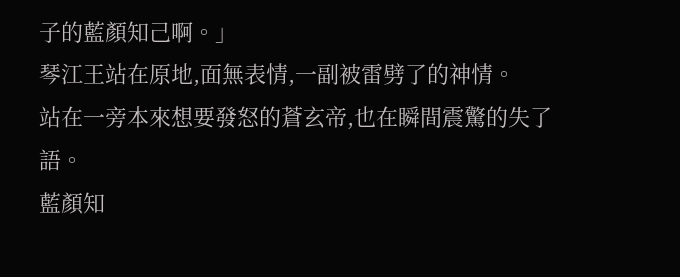子的藍顏知己啊。」
琴江王站在原地,面無表情,一副被雷劈了的神情。
站在一旁本來想要發怒的蒼玄帝,也在瞬間震驚的失了語。
藍顏知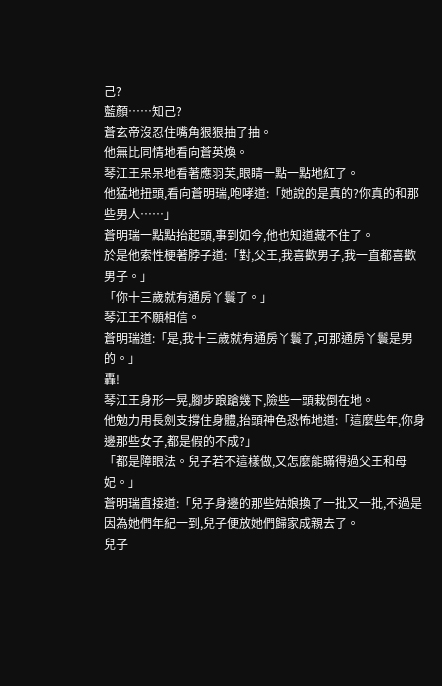己?
藍顏……知己?
蒼玄帝沒忍住嘴角狠狠抽了抽。
他無比同情地看向蒼英煥。
琴江王呆呆地看著應羽芙,眼睛一點一點地紅了。
他猛地扭頭,看向蒼明瑞,咆哮道:「她說的是真的?你真的和那些男人……」
蒼明瑞一點點抬起頭,事到如今,他也知道藏不住了。
於是他索性梗著脖子道:「對,父王,我喜歡男子,我一直都喜歡男子。」
「你十三歲就有通房丫鬟了。」
琴江王不願相信。
蒼明瑞道:「是,我十三歲就有通房丫鬟了,可那通房丫鬟是男的。」
轟!
琴江王身形一晃,腳步踉蹌幾下,險些一頭栽倒在地。
他勉力用長劍支撐住身體,抬頭神色恐怖地道:「這麼些年,你身邊那些女子,都是假的不成?」
「都是障眼法。兒子若不這樣做,又怎麼能瞞得過父王和母妃。」
蒼明瑞直接道:「兒子身邊的那些姑娘換了一批又一批,不過是因為她們年紀一到,兒子便放她們歸家成親去了。
兒子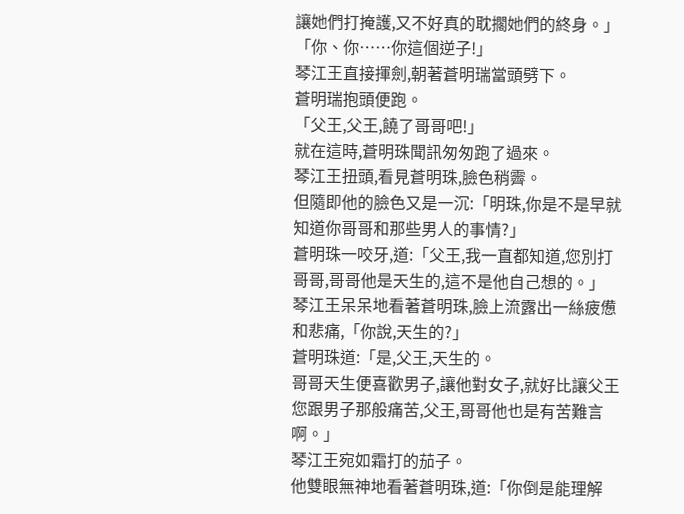讓她們打掩護,又不好真的耽擱她們的終身。」
「你、你……你這個逆子!」
琴江王直接揮劍,朝著蒼明瑞當頭劈下。
蒼明瑞抱頭便跑。
「父王,父王,饒了哥哥吧!」
就在這時,蒼明珠聞訊匆匆跑了過來。
琴江王扭頭,看見蒼明珠,臉色稍霽。
但隨即他的臉色又是一沉:「明珠,你是不是早就知道你哥哥和那些男人的事情?」
蒼明珠一咬牙,道:「父王,我一直都知道,您別打哥哥,哥哥他是天生的,這不是他自己想的。」
琴江王呆呆地看著蒼明珠,臉上流露出一絲疲憊和悲痛,「你說,天生的?」
蒼明珠道:「是,父王,天生的。
哥哥天生便喜歡男子,讓他對女子,就好比讓父王您跟男子那般痛苦,父王,哥哥他也是有苦難言啊。」
琴江王宛如霜打的茄子。
他雙眼無神地看著蒼明珠,道:「你倒是能理解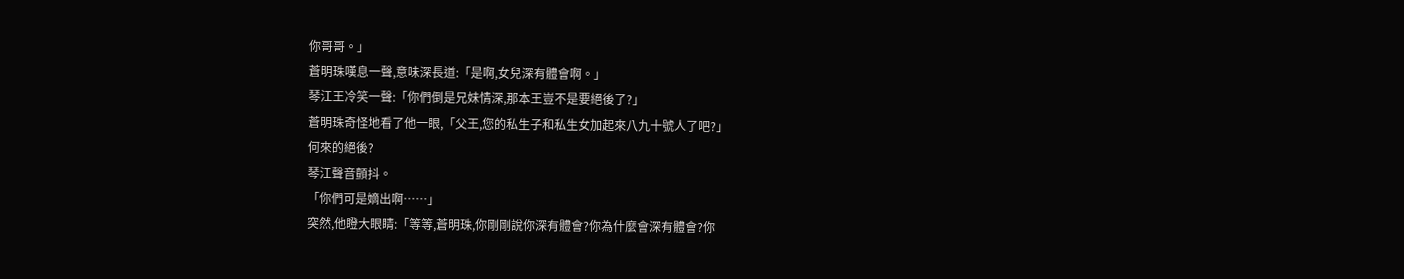你哥哥。」
蒼明珠嘆息一聲,意味深長道:「是啊,女兒深有體會啊。」
琴江王冷笑一聲:「你們倒是兄妹情深,那本王豈不是要絕後了?」
蒼明珠奇怪地看了他一眼,「父王,您的私生子和私生女加起來八九十號人了吧?」
何來的絕後?
琴江聲音顫抖。
「你們可是嫡出啊……」
突然,他瞪大眼睛:「等等,蒼明珠,你剛剛說你深有體會?你為什麼會深有體會?你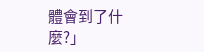體會到了什麼?」